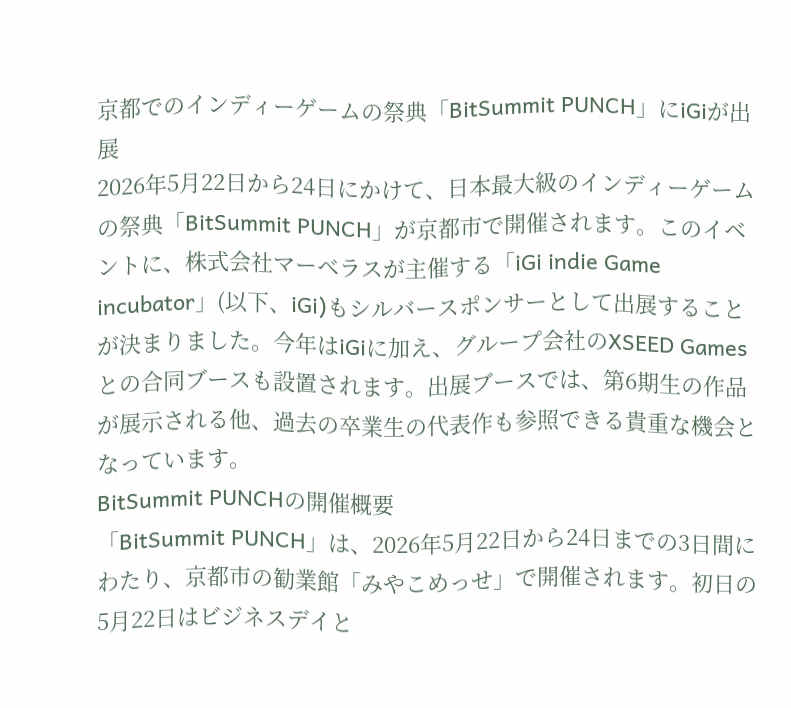京都でのインディーゲームの祭典「BitSummit PUNCH」にiGiが出展
2026年5月22日から24日にかけて、日本最大級のインディーゲームの祭典「BitSummit PUNCH」が京都市で開催されます。このイベントに、株式会社マーベラスが主催する「iGi indie Game incubator」(以下、iGi)もシルバースポンサーとして出展することが決まりました。今年はiGiに加え、グループ会社のXSEED Gamesとの合同ブースも設置されます。出展ブースでは、第6期生の作品が展示される他、過去の卒業生の代表作も参照できる貴重な機会となっています。
BitSummit PUNCHの開催概要
「BitSummit PUNCH」は、2026年5月22日から24日までの3日間にわたり、京都市の勧業館「みやこめっせ」で開催されます。初日の5月22日はビジネスデイと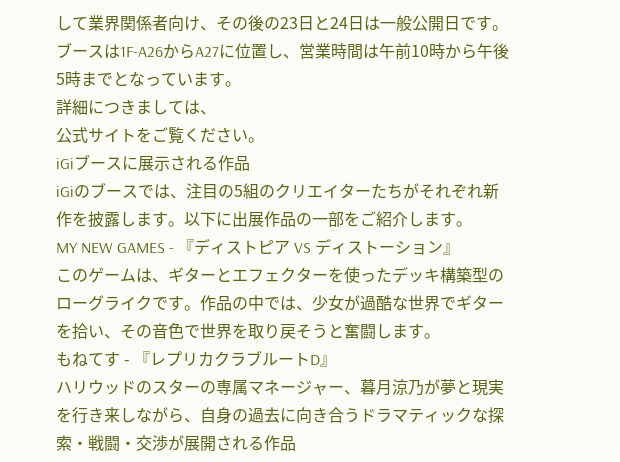して業界関係者向け、その後の23日と24日は一般公開日です。ブースは1F-A26からA27に位置し、営業時間は午前10時から午後5時までとなっています。
詳細につきましては、
公式サイトをご覧ください。
iGiブースに展示される作品
iGiのブースでは、注目の5組のクリエイターたちがそれぞれ新作を披露します。以下に出展作品の一部をご紹介します。
MY NEW GAMES - 『ディストピア VS ディストーション』
このゲームは、ギターとエフェクターを使ったデッキ構築型のローグライクです。作品の中では、少女が過酷な世界でギターを拾い、その音色で世界を取り戻そうと奮闘します。
もねてす - 『レプリカクラブルートD』
ハリウッドのスターの専属マネージャー、暮月涼乃が夢と現実を行き来しながら、自身の過去に向き合うドラマティックな探索・戦闘・交渉が展開される作品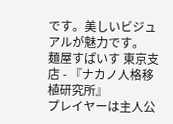です。美しいビジュアルが魅力です。
麺屋すぱいす 東京支店 - 『ナカノ人格移植研究所』
プレイヤーは主人公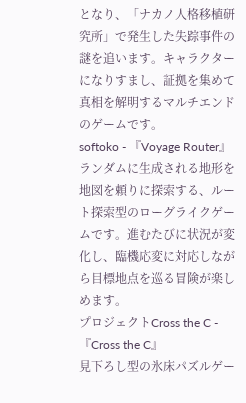となり、「ナカノ人格移植研究所」で発生した失踪事件の謎を追います。キャラクターになりすまし、証拠を集めて真相を解明するマルチエンドのゲームです。
softoko - 『Voyage Router』
ランダムに生成される地形を地図を頼りに探索する、ルート探索型のローグライクゲームです。進むたびに状況が変化し、臨機応変に対応しながら目標地点を巡る冒険が楽しめます。
プロジェクトCross the C - 『Cross the C』
見下ろし型の氷床パズルゲー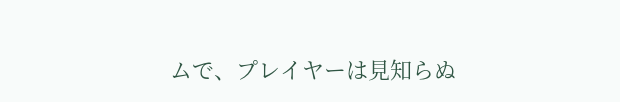ムで、プレイヤーは見知らぬ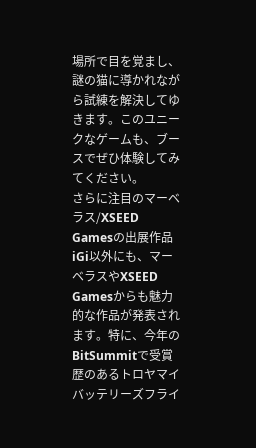場所で目を覚まし、謎の猫に導かれながら試練を解決してゆきます。このユニークなゲームも、ブースでぜひ体験してみてください。
さらに注目のマーベラス/XSEED Gamesの出展作品
iGi以外にも、マーベラスやXSEED Gamesからも魅力的な作品が発表されます。特に、今年のBitSummitで受賞歴のあるトロヤマイバッテリーズフライ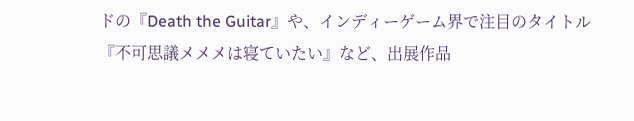ドの『Death the Guitar』や、インディーゲーム界で注目のタイトル『不可思議メメメは寝ていたい』など、出展作品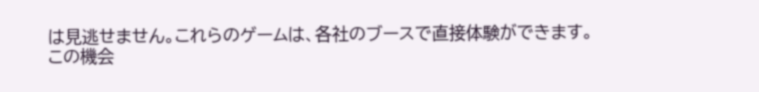は見逃せません。これらのゲームは、各社のブースで直接体験ができます。
この機会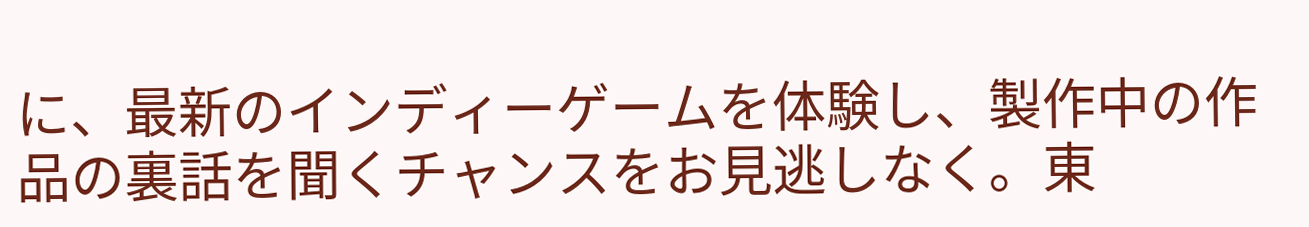に、最新のインディーゲームを体験し、製作中の作品の裏話を聞くチャンスをお見逃しなく。東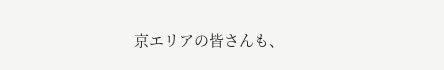京エリアの皆さんも、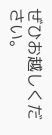ぜひお越しください。